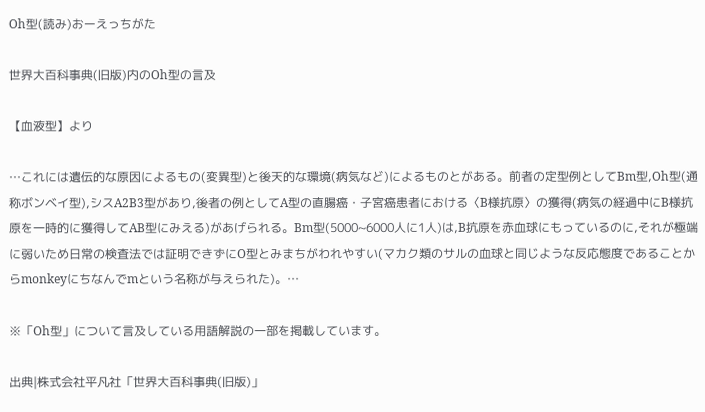Oh型(読み)おーえっちがた

世界大百科事典(旧版)内のOh型の言及

【血液型】より

…これには遺伝的な原因によるもの(変異型)と後天的な環境(病気など)によるものとがある。前者の定型例としてBm型,Oh型(通称ボンベイ型),シスA2B3型があり,後者の例としてA型の直腸癌・子宮癌患者における〈B様抗原〉の獲得(病気の経過中にB様抗原を一時的に獲得してAB型にみえる)があげられる。Bm型(5000~6000人に1人)は,B抗原を赤血球にもっているのに,それが極端に弱いため日常の検査法では証明できずにO型とみまちがわれやすい(マカク類のサルの血球と同じような反応態度であることからmonkeyにちなんでmという名称が与えられた)。…

※「Oh型」について言及している用語解説の一部を掲載しています。

出典|株式会社平凡社「世界大百科事典(旧版)」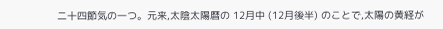二十四節気の一つ。元来,太陰太陽暦の 12月中 (12月後半) のことで,太陽の黄経が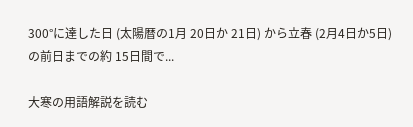300°に達した日 (太陽暦の1月 20日か 21日) から立春 (2月4日か5日) の前日までの約 15日間で...

大寒の用語解説を読む